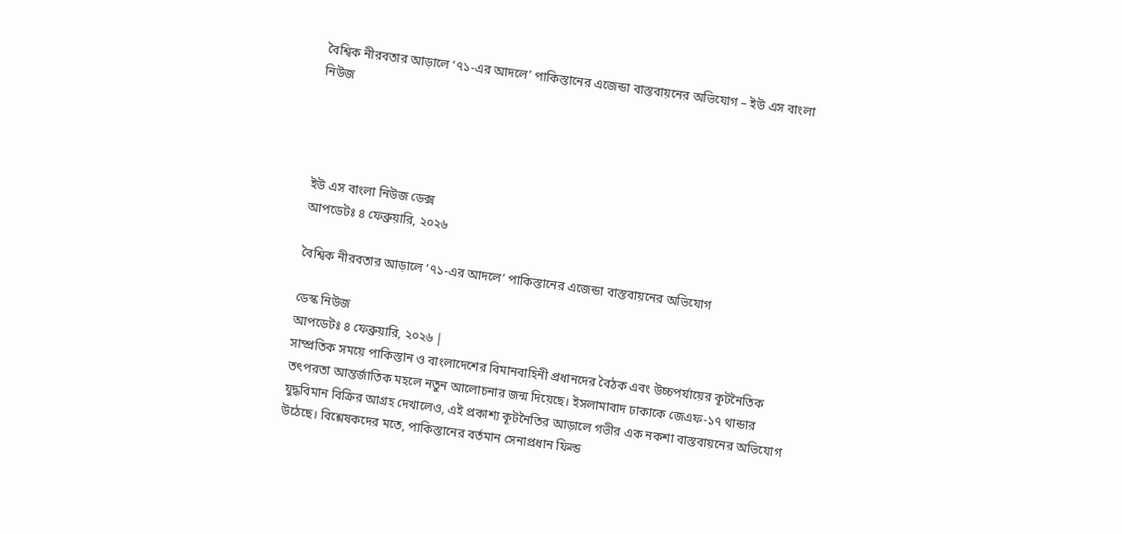বৈশ্বিক নীরবতার আড়ালে ‘৭১-এর আদলে’ পাকিস্তানের এজেন্ডা বাস্তবায়নের অভিযোগ – ইউ এস বাংলা নিউজ




ইউ এস বাংলা নিউজ ডেক্স
আপডেটঃ ৪ ফেব্রুয়ারি, ২০২৬

বৈশ্বিক নীরবতার আড়ালে ‘৭১-এর আদলে’ পাকিস্তানের এজেন্ডা বাস্তবায়নের অভিযোগ

ডেস্ক নিউজ
আপডেটঃ ৪ ফেব্রুয়ারি, ২০২৬ |
সাম্প্রতিক সময়ে পাকিস্তান ও বাংলাদেশের বিমানবাহিনী প্রধানদের বৈঠক এবং উচ্চপর্যায়ের কূটনৈতিক তৎপরতা আন্তর্জাতিক মহলে নতুন আলোচনার জন্ম দিয়েছে। ইসলামাবাদ ঢাকাকে জেএফ-১৭ থান্ডার যুদ্ধবিমান বিক্রির আগ্রহ দেখালেও, এই প্রকাশ্য কূটনৈতির আড়ালে গভীর এক নকশা বাস্তবায়নের অভিযোগ উঠেছে। বিশ্লেষকদের মতে, পাকিস্তানের বর্তমান সেনাপ্রধান ফিল্ড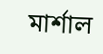মার্শাল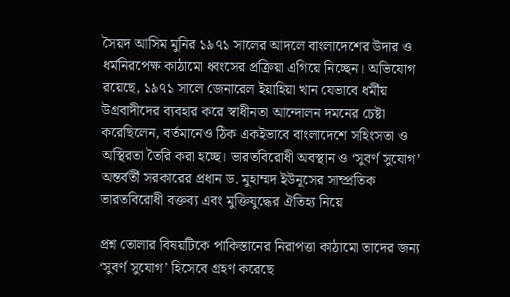সৈয়দ আসিম মুনির ১৯৭১ সালের আদলে বাংলাদেশের উদার ও ধর্মনিরপেক্ষ কাঠামো ধ্বংসের প্রক্রিয়া এগিয়ে নিচ্ছেন। অভিযোগ রয়েছে, ১৯৭১ সালে জেনারেল ইয়াহিয়া খান যেভাবে ধর্মীয় উগ্রবাদীদের ব্যবহার করে স্বাধীনতা আন্দোলন দমনের চেষ্টা করেছিলেন, বর্তমানেও ঠিক একইভাবে বাংলাদেশে সহিংসতা ও অস্থিরতা তৈরি করা হচ্ছে। ভারতবিরোধী অবস্থান ও ‘সুবর্ণ সুযোগ’ অন্তর্বর্তী সরকারের প্রধান ড. মুহাম্মদ ইউনূসের সাম্প্রতিক ভারতবিরোধী বক্তব্য এবং মুক্তিযুদ্ধের ঐতিহ্য নিয়ে

প্রশ্ন তোলার বিষয়টিকে পাকিস্তানের নিরাপত্তা কাঠামো তাদের জন্য ‘সুবর্ণ সুযোগ’ হিসেবে গ্রহণ করেছে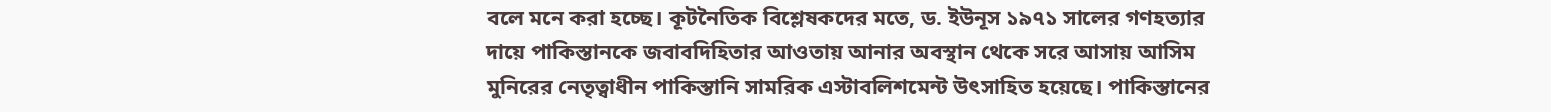বলে মনে করা হচ্ছে। কূটনৈতিক বিশ্লেষকদের মতে, ড. ইউনূস ১৯৭১ সালের গণহত্যার দায়ে পাকিস্তানকে জবাবদিহিতার আওতায় আনার অবস্থান থেকে সরে আসায় আসিম মুনিরের নেতৃত্বাধীন পাকিস্তানি সামরিক এস্টাবলিশমেন্ট উৎসাহিত হয়েছে। পাকিস্তানের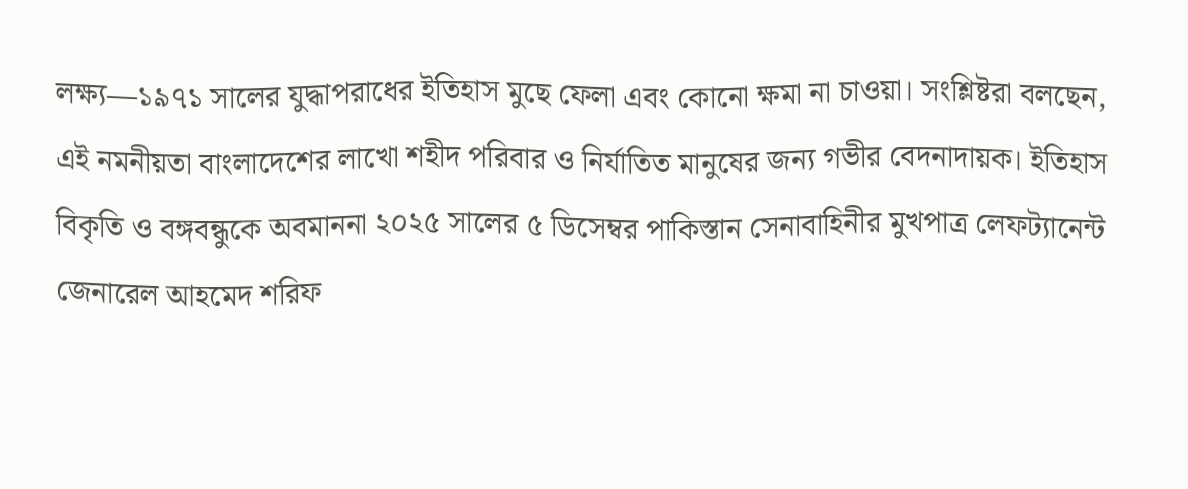লক্ষ্য—১৯৭১ সালের যুদ্ধাপরাধের ইতিহাস মুছে ফেলা এবং কোনো ক্ষমা না চাওয়া। সংশ্লিষ্টরা বলছেন, এই নমনীয়তা বাংলাদেশের লাখো শহীদ পরিবার ও নির্যাতিত মানুষের জন্য গভীর বেদনাদায়ক। ইতিহাস বিকৃতি ও বঙ্গবন্ধুকে অবমাননা ২০২৫ সালের ৫ ডিসেম্বর পাকিস্তান সেনাবাহিনীর মুখপাত্র লেফট্যানেন্ট জেনারেল আহমেদ শরিফ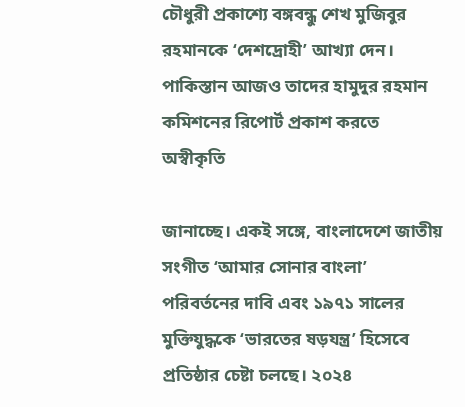চৌধুরী প্রকাশ্যে বঙ্গবন্ধু শেখ মুজিবুর রহমানকে ‘দেশদ্রোহী’ আখ্যা দেন। পাকিস্তান আজও তাদের হামুদুর রহমান কমিশনের রিপোর্ট প্রকাশ করতে অস্বীকৃতি

জানাচ্ছে। একই সঙ্গে, বাংলাদেশে জাতীয় সংগীত ‘আমার সোনার বাংলা’ পরিবর্তনের দাবি এবং ১৯৭১ সালের মুক্তিযুদ্ধকে ‘ভারতের ষড়যন্ত্র’ হিসেবে প্রতিষ্ঠার চেষ্টা চলছে। ২০২৪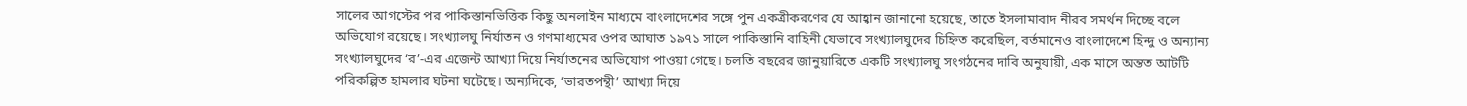সালের আগস্টের পর পাকিস্তানভিত্তিক কিছু অনলাইন মাধ্যমে বাংলাদেশের সঙ্গে পুন একত্রীকরণের যে আহ্বান জানানো হয়েছে, তাতে ইসলামাবাদ নীরব সমর্থন দিচ্ছে বলে অভিযোগ রয়েছে। সংখ্যালঘু নির্যাতন ও গণমাধ্যমের ওপর আঘাত ১৯৭১ সালে পাকিস্তানি বাহিনী যেভাবে সংখ্যালঘুদের চিহ্নিত করেছিল, বর্তমানেও বাংলাদেশে হিন্দু ও অন্যান্য সংখ্যালঘুদের ‘র’-এর এজেন্ট আখ্যা দিয়ে নির্যাতনের অভিযোগ পাওয়া গেছে। চলতি বছরের জানুয়ারিতে একটি সংখ্যালঘু সংগঠনের দাবি অনুযায়ী, এক মাসে অন্তত আটটি পরিকল্পিত হামলার ঘটনা ঘটেছে। অন্যদিকে, ‘ভারতপন্থী’ আখ্যা দিয়ে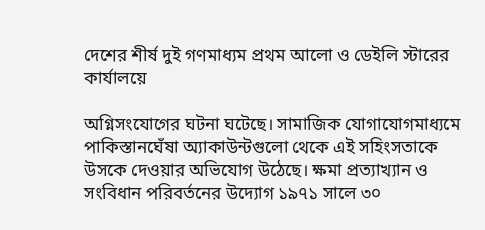দেশের শীর্ষ দুই গণমাধ্যম প্রথম আলো ও ডেইলি স্টারের কার্যালয়ে

অগ্নিসংযোগের ঘটনা ঘটেছে। সামাজিক যোগাযোগমাধ্যমে পাকিস্তানঘেঁষা অ্যাকাউন্টগুলো থেকে এই সহিংসতাকে উসকে দেওয়ার অভিযোগ উঠেছে। ক্ষমা প্রত্যাখ্যান ও সংবিধান পরিবর্তনের উদ্যোগ ১৯৭১ সালে ৩০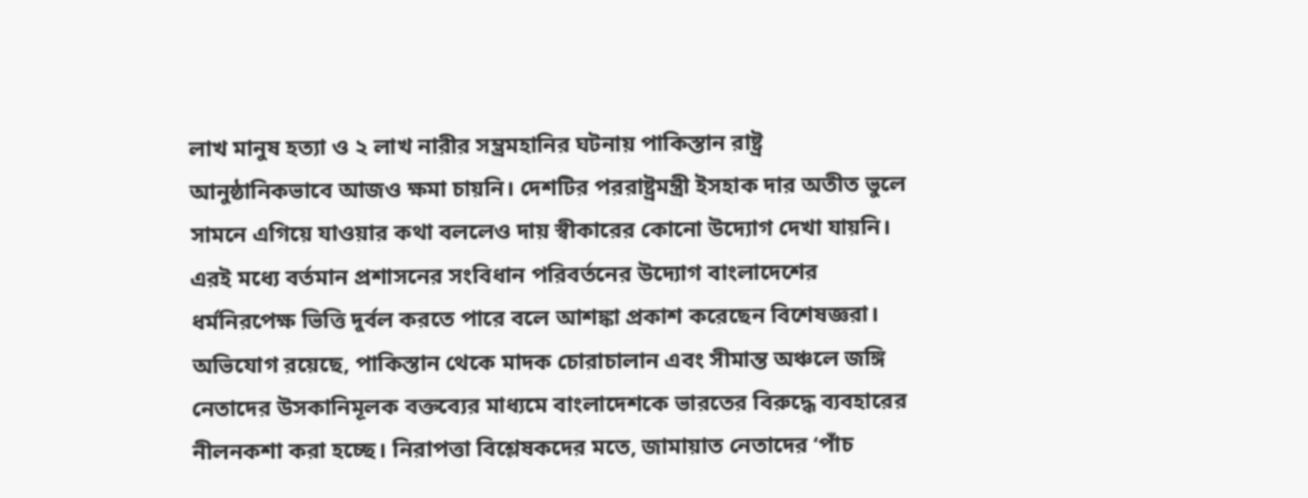লাখ মানুষ হত্যা ও ২ লাখ নারীর সম্ভ্রমহানির ঘটনায় পাকিস্তান রাষ্ট্র আনুষ্ঠানিকভাবে আজও ক্ষমা চায়নি। দেশটির পররাষ্ট্রমন্ত্রী ইসহাক দার অতীত ভুলে সামনে এগিয়ে যাওয়ার কথা বললেও দায় স্বীকারের কোনো উদ্যোগ দেখা যায়নি। এরই মধ্যে বর্তমান প্রশাসনের সংবিধান পরিবর্তনের উদ্যোগ বাংলাদেশের ধর্মনিরপেক্ষ ভিত্তি দুর্বল করতে পারে বলে আশঙ্কা প্রকাশ করেছেন বিশেষজ্ঞরা। অভিযোগ রয়েছে, পাকিস্তান থেকে মাদক চোরাচালান এবং সীমান্ত অঞ্চলে জঙ্গি নেতাদের উসকানিমূলক বক্তব্যের মাধ্যমে বাংলাদেশকে ভারতের বিরুদ্ধে ব্যবহারের নীলনকশা করা হচ্ছে। নিরাপত্তা বিশ্লেষকদের মতে, জামায়াত নেতাদের ‘পাঁচ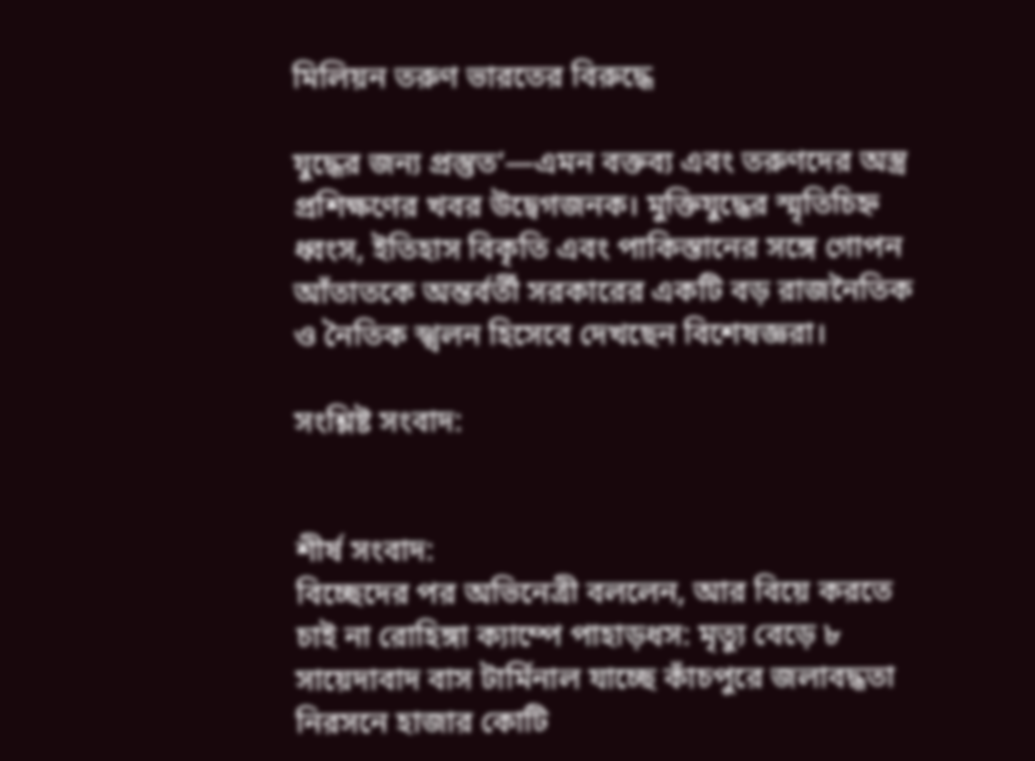মিলিয়ন তরুণ ভারতের বিরুদ্ধে

যুদ্ধের জন্য প্রস্তুত’—এমন বক্তব্য এবং তরুণদের অস্ত্র প্রশিক্ষণের খবর উদ্বেগজনক। মুক্তিযুদ্ধের স্মৃতিচিহ্ন ধ্বংস, ইতিহাস বিকৃতি এবং পাকিস্তানের সঙ্গে গোপন আঁতাতকে অন্তর্বর্তী সরকারের একটি বড় রাজনৈতিক ও নৈতিক স্খলন হিসেবে দেখছেন বিশেষজ্ঞরা।

সংশ্লিষ্ট সংবাদ:


শীর্ষ সংবাদ:
বিচ্ছেদের পর অভিনেত্রী বললেন, আর বিয়ে করতে চাই না রোহিঙ্গা ক্যাম্পে পাহাড়ধস: মৃত্যু বেড়ে ৮ সায়েদাবাদ বাস টার্মিনাল যাচ্ছে কাঁচপুরে জলাবদ্ধতা নিরসনে হাজার কোটি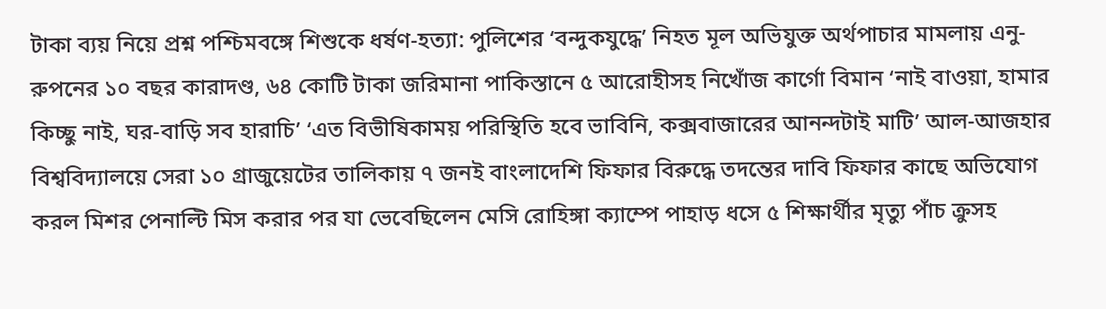টাকা ব্যয় নিয়ে প্রশ্ন পশ্চিমবঙ্গে শিশুকে ধর্ষণ-হত্যা: পুলিশের ‘বন্দুকযুদ্ধে’ নিহত মূল অভিযুক্ত অর্থপাচার মামলায় এনু-রুপনের ১০ বছর কারাদণ্ড, ৬৪ কোটি টাকা জরিমানা পাকিস্তানে ৫ আরোহীসহ নিখোঁজ কার্গো বিমান ‘নাই বাওয়া, হামার কিচ্ছু নাই, ঘর-বাড়ি সব হারাচি’ ‘এত বিভীষিকাময় পরিস্থিতি হবে ভাবিনি, কক্সবাজারের আনন্দটাই মাটি’ আল-আজহার বিশ্ববিদ্যালয়ে সেরা ১০ গ্রাজুয়েটের তালিকায় ৭ জনই বাংলাদেশি ফিফার বিরুদ্ধে তদন্তের দাবি ফিফার কাছে অভিযোগ করল মিশর পেনাল্টি মিস করার পর যা ভেবেছিলেন মেসি রোহিঙ্গা ক্যাম্পে পাহাড় ধসে ৫ শিক্ষার্থীর মৃত্যু পাঁচ ক্রুসহ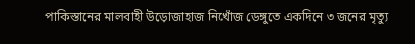পাকিস্তানের মালবাহী উড়োজাহাজ নিখোঁজ ডেঙ্গুতে একদিনে ৩ জনের মৃত্যু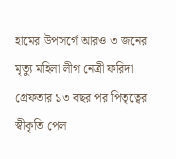হামের উপসর্গে আরও ৩ জনের মৃত্যু মহিলা লীগ নেত্রী ফরিদা গ্রেফতার ১৩ বছর পর পিতৃত্বের স্বীকৃতি পেল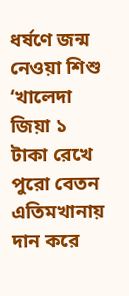ধর্ষণে জন্ম নেওয়া শিশু ‘খালেদা জিয়া ১ টাকা রেখে পুরো বেতন এতিমখানায় দান করে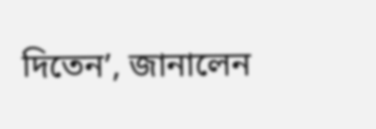দিতেন’, জানালেন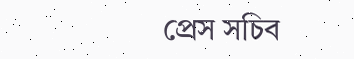প্রেস সচিব